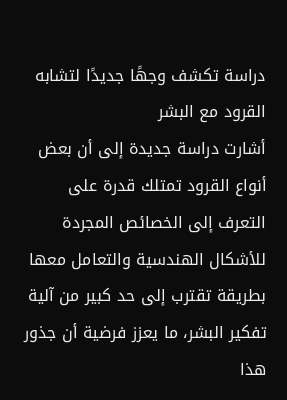دراسة تكشف وجهًا جديدًا لتشابه القرود مع البشر
أشارت دراسة جديدة إلى أن بعض أنواع القرود تمتلك قدرة على التعرف إلى الخصائص المجردة للأشكال الهندسية والتعامل معها بطريقة تقترب إلى حد كبير من آلية تفكير البشر، ما يعزز فرضية أن جذور هذا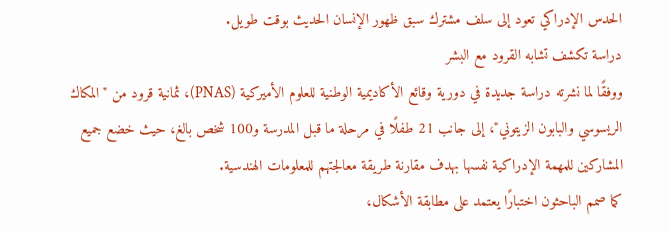الحدس الإدراكي تعود إلى سلف مشترك سبق ظهور الإنسان الحديث بوقت طويل.
دراسة تكشف تشابه القرود مع البشر
ووفقًا لما نشرته دراسة جديدة في دورية وقائع الأكاديمية الوطنية للعلوم الأميركية (PNAS)، ثمانية قرود من "المكاك الريسوسي والبابون الزيتوني"، إلى جانب 21 طفلًا في مرحلة ما قبل المدرسة و100 شخص بالغ، حيث خضع جميع المشاركين للمهمة الإدراكية نفسها بهدف مقارنة طريقة معالجتهم للمعلومات الهندسية.
كما صمم الباحثون اختبارًا يعتمد على مطابقة الأشكال،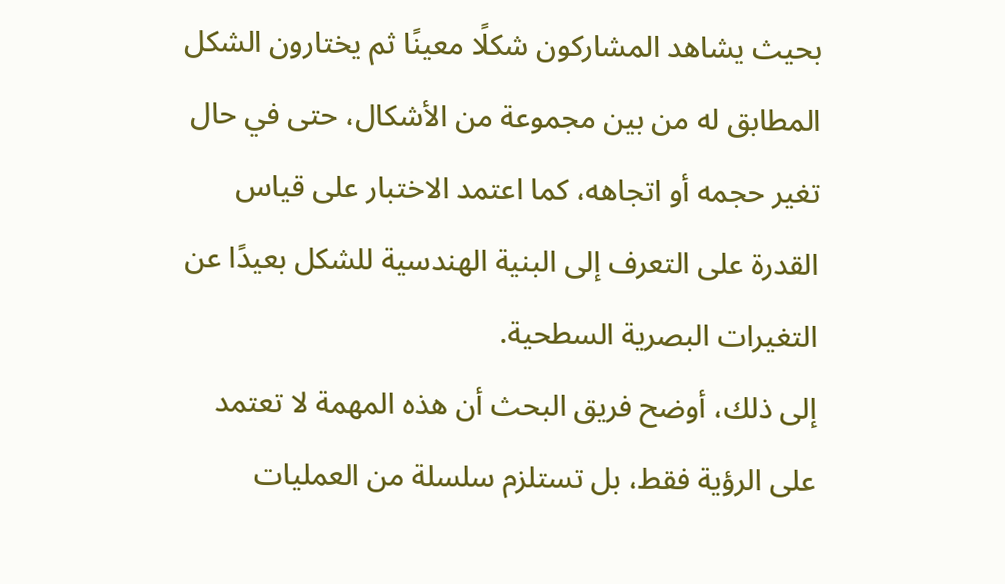بحيث يشاهد المشاركون شكلًا معينًا ثم يختارون الشكل المطابق له من بين مجموعة من الأشكال، حتى في حال تغير حجمه أو اتجاهه، كما اعتمد الاختبار على قياس القدرة على التعرف إلى البنية الهندسية للشكل بعيدًا عن التغيرات البصرية السطحية.
إلى ذلك، أوضح فريق البحث أن هذه المهمة لا تعتمد على الرؤية فقط، بل تستلزم سلسلة من العمليات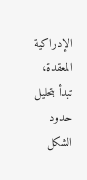الإدراكية المعقدة، تبدأ بتحليل حدود الشكل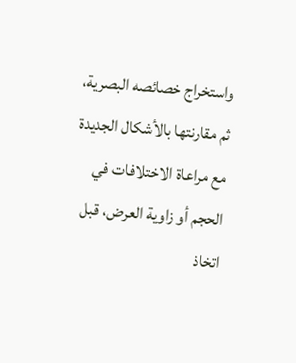واستخراج خصائصه البصرية، ثم مقارنتها بالأشكال الجديدة مع مراعاة الاختلافات في الحجم أو زاوية العرض، قبل اتخاذ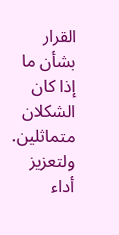القرار بشأن ما إذا كان الشكلان متماثلين.
ولتعزيز أداء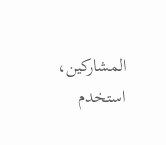المشاركين، استخدم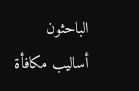الباحثون أساليب مكافأة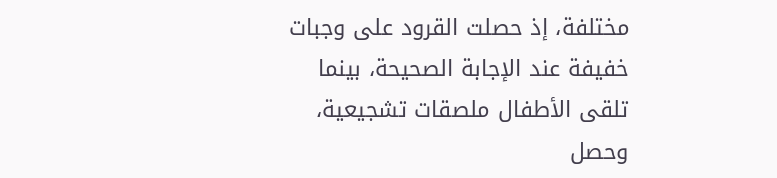مختلفة، إذ حصلت القرود على وجبات خفيفة عند الإجابة الصحيحة، بينما تلقى الأطفال ملصقات تشجيعية، وحصل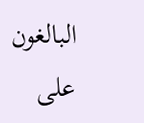البالغون على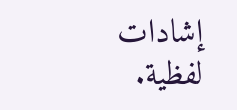إشادات لفظية.